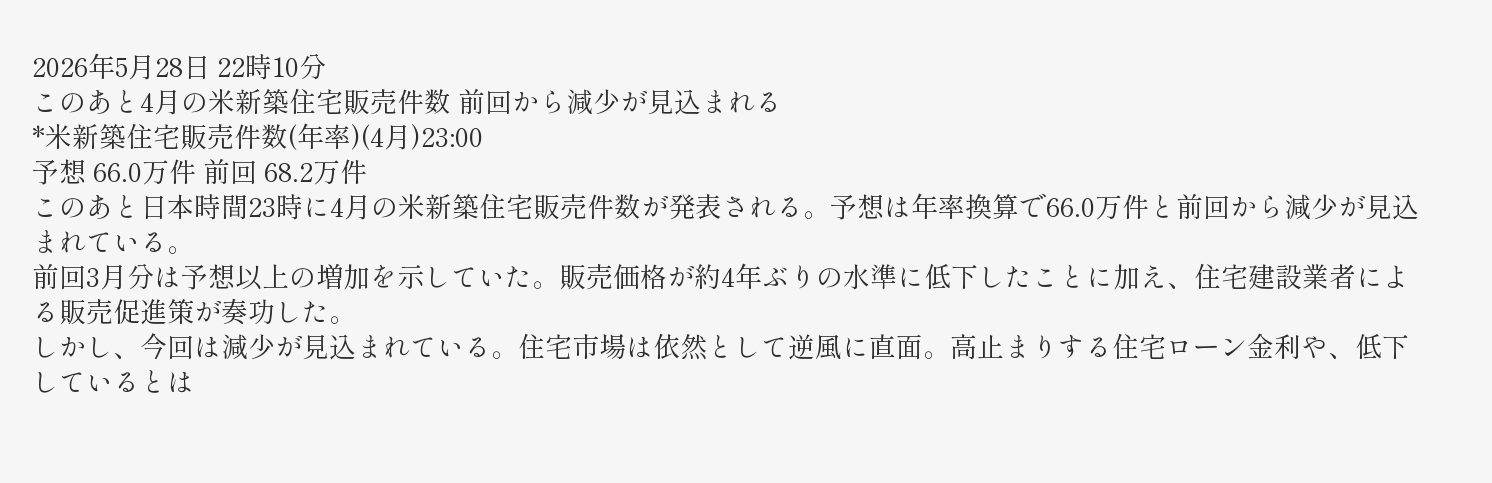2026年5月28日 22時10分
このあと4月の米新築住宅販売件数 前回から減少が見込まれる
*米新築住宅販売件数(年率)(4月)23:00
予想 66.0万件 前回 68.2万件
このあと日本時間23時に4月の米新築住宅販売件数が発表される。予想は年率換算で66.0万件と前回から減少が見込まれている。
前回3月分は予想以上の増加を示していた。販売価格が約4年ぶりの水準に低下したことに加え、住宅建設業者による販売促進策が奏功した。
しかし、今回は減少が見込まれている。住宅市場は依然として逆風に直面。高止まりする住宅ローン金利や、低下しているとは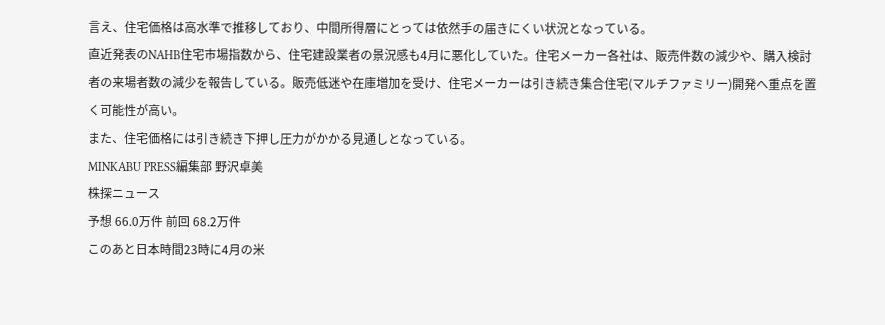言え、住宅価格は高水準で推移しており、中間所得層にとっては依然手の届きにくい状況となっている。
直近発表のNAHB住宅市場指数から、住宅建設業者の景況感も4月に悪化していた。住宅メーカー各社は、販売件数の減少や、購入検討者の来場者数の減少を報告している。販売低迷や在庫増加を受け、住宅メーカーは引き続き集合住宅(マルチファミリー)開発へ重点を置く可能性が高い。
また、住宅価格には引き続き下押し圧力がかかる見通しとなっている。
MINKABU PRESS編集部 野沢卓美
株探ニュース
予想 66.0万件 前回 68.2万件
このあと日本時間23時に4月の米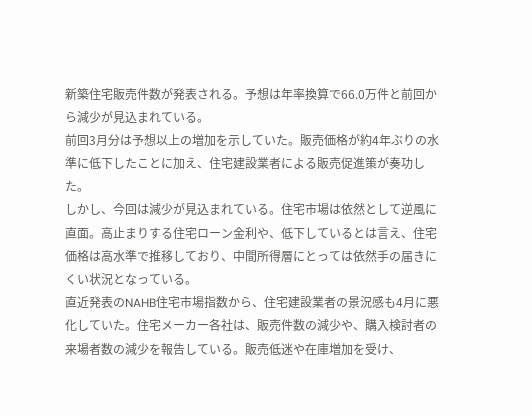新築住宅販売件数が発表される。予想は年率換算で66.0万件と前回から減少が見込まれている。
前回3月分は予想以上の増加を示していた。販売価格が約4年ぶりの水準に低下したことに加え、住宅建設業者による販売促進策が奏功した。
しかし、今回は減少が見込まれている。住宅市場は依然として逆風に直面。高止まりする住宅ローン金利や、低下しているとは言え、住宅価格は高水準で推移しており、中間所得層にとっては依然手の届きにくい状況となっている。
直近発表のNAHB住宅市場指数から、住宅建設業者の景況感も4月に悪化していた。住宅メーカー各社は、販売件数の減少や、購入検討者の来場者数の減少を報告している。販売低迷や在庫増加を受け、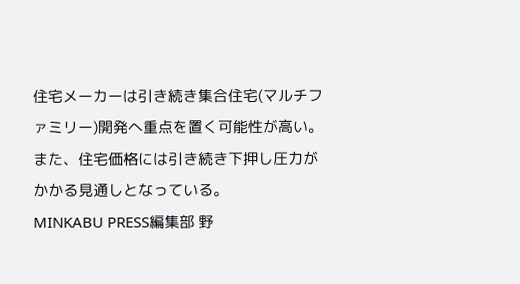住宅メーカーは引き続き集合住宅(マルチファミリー)開発へ重点を置く可能性が高い。
また、住宅価格には引き続き下押し圧力がかかる見通しとなっている。
MINKABU PRESS編集部 野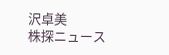沢卓美
株探ニュース